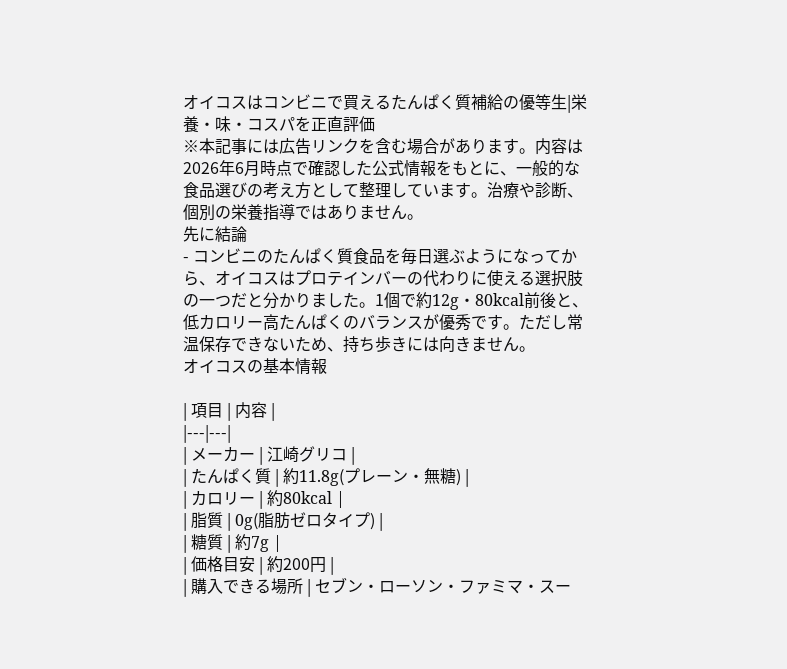オイコスはコンビニで買えるたんぱく質補給の優等生|栄養・味・コスパを正直評価
※本記事には広告リンクを含む場合があります。内容は2026年6月時点で確認した公式情報をもとに、一般的な食品選びの考え方として整理しています。治療や診断、個別の栄養指導ではありません。
先に結論
- コンビニのたんぱく質食品を毎日選ぶようになってから、オイコスはプロテインバーの代わりに使える選択肢の一つだと分かりました。1個で約12g・80kcal前後と、低カロリー高たんぱくのバランスが優秀です。ただし常温保存できないため、持ち歩きには向きません。
オイコスの基本情報

| 項目 | 内容 |
|---|---|
| メーカー | 江崎グリコ |
| たんぱく質 | 約11.8g(プレーン・無糖) |
| カロリー | 約80kcal |
| 脂質 | 0g(脂肪ゼロタイプ) |
| 糖質 | 約7g |
| 価格目安 | 約200円 |
| 購入できる場所 | セブン・ローソン・ファミマ・スー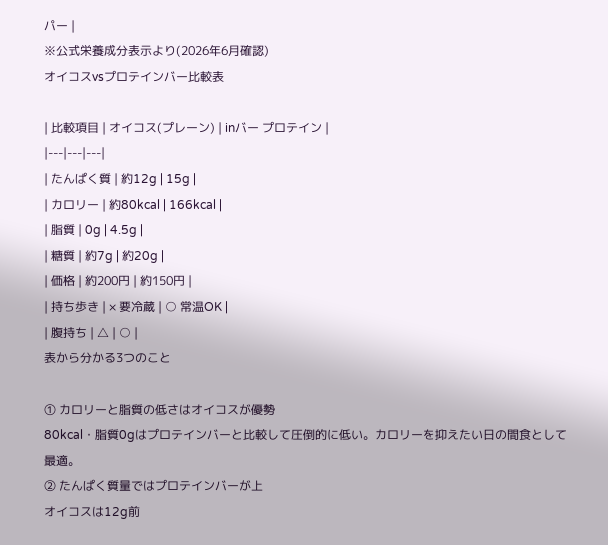パー |
※公式栄養成分表示より(2026年6月確認)
オイコスvsプロテインバー比較表

| 比較項目 | オイコス(プレーン) | inバー プロテイン |
|---|---|---|
| たんぱく質 | 約12g | 15g |
| カロリー | 約80kcal | 166kcal |
| 脂質 | 0g | 4.5g |
| 糖質 | 約7g | 約20g |
| 価格 | 約200円 | 約150円 |
| 持ち歩き | × 要冷蔵 | ○ 常温OK |
| 腹持ち | △ | ○ |
表から分かる3つのこと

① カロリーと脂質の低さはオイコスが優勢
80kcal・脂質0gはプロテインバーと比較して圧倒的に低い。カロリーを抑えたい日の間食として最適。
② たんぱく質量ではプロテインバーが上
オイコスは12g前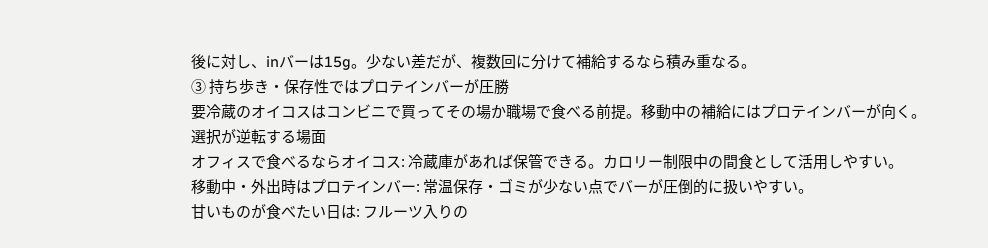後に対し、inバーは15g。少ない差だが、複数回に分けて補給するなら積み重なる。
③ 持ち歩き・保存性ではプロテインバーが圧勝
要冷蔵のオイコスはコンビニで買ってその場か職場で食べる前提。移動中の補給にはプロテインバーが向く。
選択が逆転する場面
オフィスで食べるならオイコス: 冷蔵庫があれば保管できる。カロリー制限中の間食として活用しやすい。
移動中・外出時はプロテインバー: 常温保存・ゴミが少ない点でバーが圧倒的に扱いやすい。
甘いものが食べたい日は: フルーツ入りの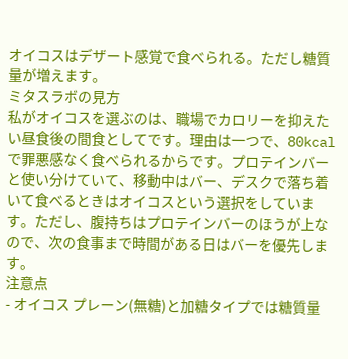オイコスはデザート感覚で食べられる。ただし糖質量が増えます。
ミタスラボの見方
私がオイコスを選ぶのは、職場でカロリーを抑えたい昼食後の間食としてです。理由は一つで、80kcalで罪悪感なく食べられるからです。プロテインバーと使い分けていて、移動中はバー、デスクで落ち着いて食べるときはオイコスという選択をしています。ただし、腹持ちはプロテインバーのほうが上なので、次の食事まで時間がある日はバーを優先します。
注意点
- オイコス プレーン(無糖)と加糖タイプでは糖質量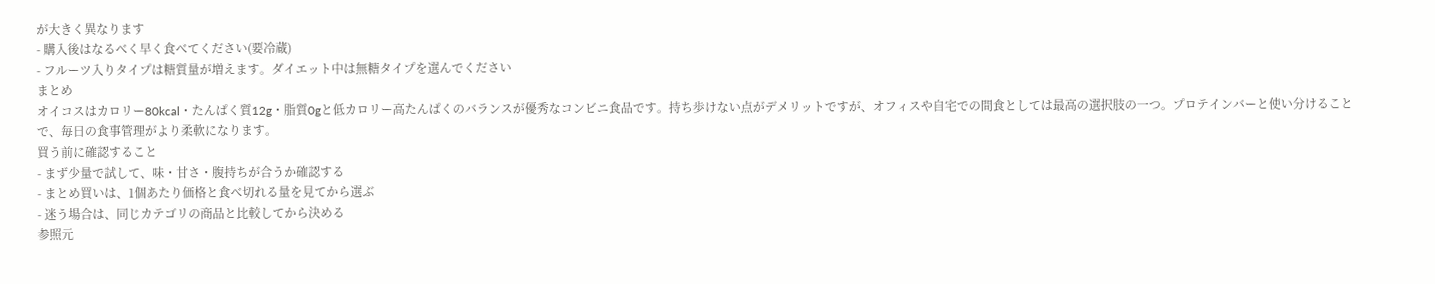が大きく異なります
- 購入後はなるべく早く食べてください(要冷蔵)
- フルーツ入りタイプは糖質量が増えます。ダイエット中は無糖タイプを選んでください
まとめ
オイコスはカロリー80kcal・たんぱく質12g・脂質0gと低カロリー高たんぱくのバランスが優秀なコンビニ食品です。持ち歩けない点がデメリットですが、オフィスや自宅での間食としては最高の選択肢の一つ。プロテインバーと使い分けることで、毎日の食事管理がより柔軟になります。
買う前に確認すること
- まず少量で試して、味・甘さ・腹持ちが合うか確認する
- まとめ買いは、1個あたり価格と食べ切れる量を見てから選ぶ
- 迷う場合は、同じカテゴリの商品と比較してから決める
参照元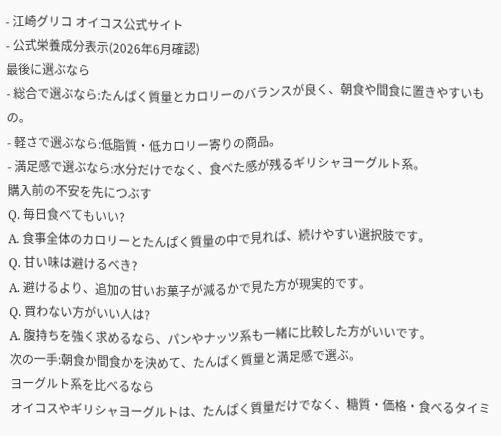- 江崎グリコ オイコス公式サイト
- 公式栄養成分表示(2026年6月確認)
最後に選ぶなら
- 総合で選ぶなら:たんぱく質量とカロリーのバランスが良く、朝食や間食に置きやすいもの。
- 軽さで選ぶなら:低脂質・低カロリー寄りの商品。
- 満足感で選ぶなら:水分だけでなく、食べた感が残るギリシャヨーグルト系。
購入前の不安を先につぶす
Q. 毎日食べてもいい?
A. 食事全体のカロリーとたんぱく質量の中で見れば、続けやすい選択肢です。
Q. 甘い味は避けるべき?
A. 避けるより、追加の甘いお菓子が減るかで見た方が現実的です。
Q. 買わない方がいい人は?
A. 腹持ちを強く求めるなら、パンやナッツ系も一緒に比較した方がいいです。
次の一手:朝食か間食かを決めて、たんぱく質量と満足感で選ぶ。
ヨーグルト系を比べるなら
オイコスやギリシャヨーグルトは、たんぱく質量だけでなく、糖質・価格・食べるタイミ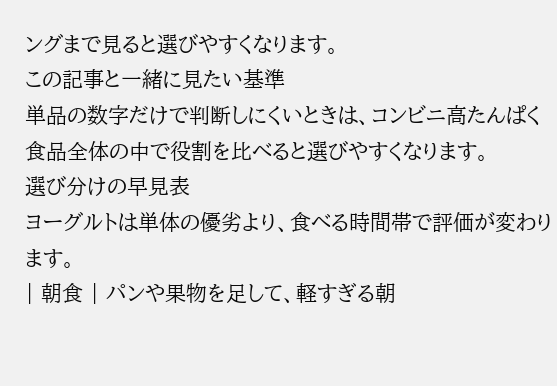ングまで見ると選びやすくなります。
この記事と一緒に見たい基準
単品の数字だけで判断しにくいときは、コンビニ高たんぱく食品全体の中で役割を比べると選びやすくなります。
選び分けの早見表
ヨーグルトは単体の優劣より、食べる時間帯で評価が変わります。
| 朝食 | パンや果物を足して、軽すぎる朝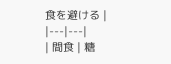食を避ける |
|---|---|
| 間食 | 糖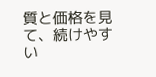質と価格を見て、続けやすい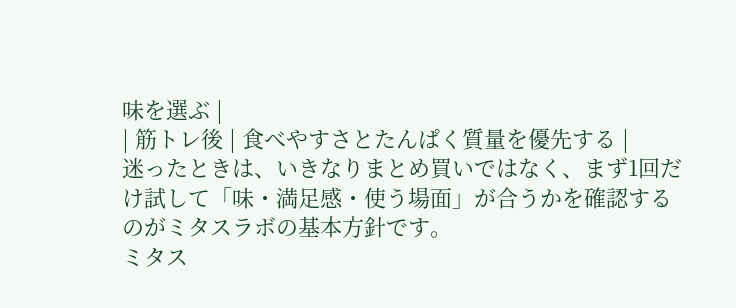味を選ぶ |
| 筋トレ後 | 食べやすさとたんぱく質量を優先する |
迷ったときは、いきなりまとめ買いではなく、まず1回だけ試して「味・満足感・使う場面」が合うかを確認するのがミタスラボの基本方針です。
ミタス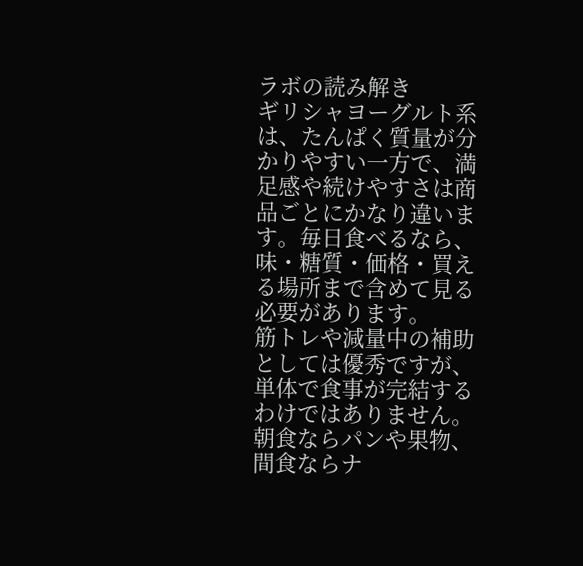ラボの読み解き
ギリシャヨーグルト系は、たんぱく質量が分かりやすい一方で、満足感や続けやすさは商品ごとにかなり違います。毎日食べるなら、味・糖質・価格・買える場所まで含めて見る必要があります。
筋トレや減量中の補助としては優秀ですが、単体で食事が完結するわけではありません。朝食ならパンや果物、間食ならナ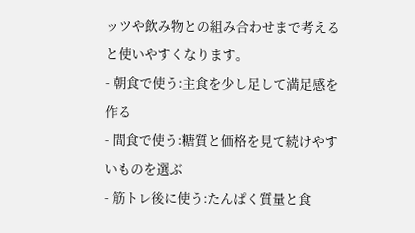ッツや飲み物との組み合わせまで考えると使いやすくなります。
- 朝食で使う:主食を少し足して満足感を作る
- 間食で使う:糖質と価格を見て続けやすいものを選ぶ
- 筋トレ後に使う:たんぱく質量と食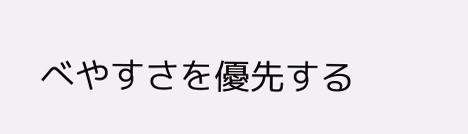べやすさを優先する